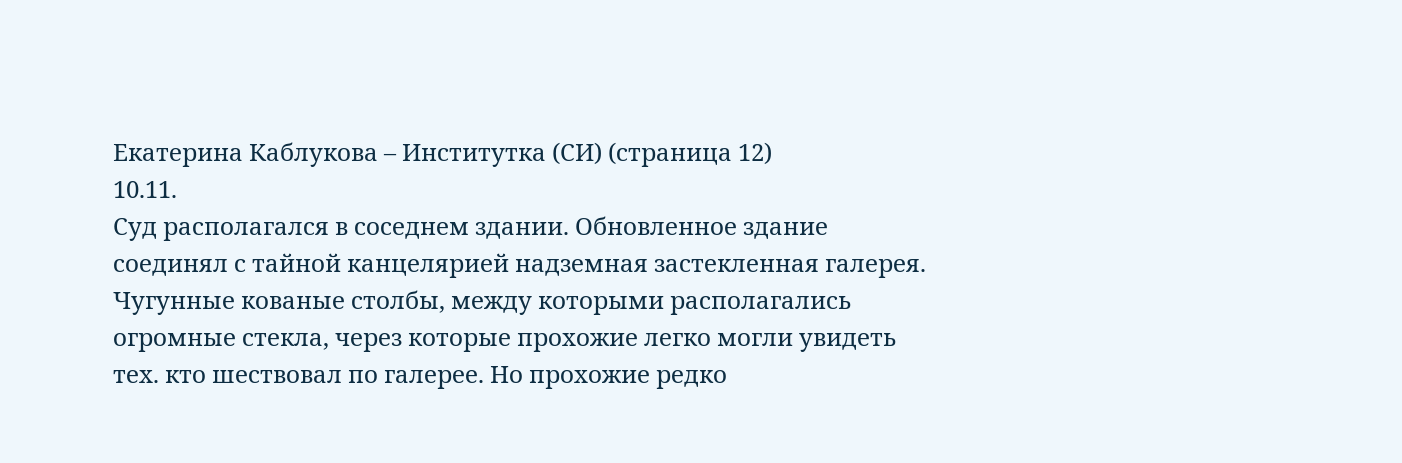Екатерина Каблукова – Институтка (СИ) (страница 12)
10.11.
Суд располагался в соседнем здании. Обновленное здание соединял с тайной канцелярией надземная застекленная галерея. Чугунные кованые столбы, между которыми располагались огромные стекла, через которые прохожие легко могли увидеть тех. кто шествовал по галерее. Но прохожие редко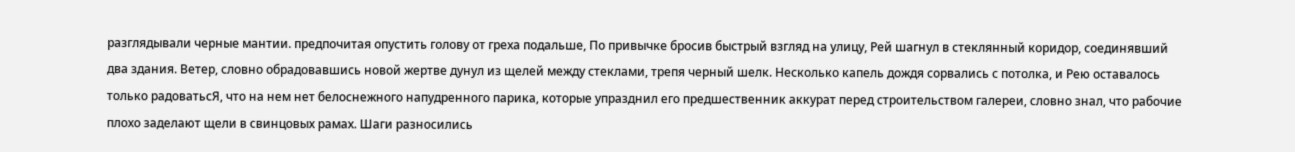разглядывали черные мантии. предпочитая опустить голову от греха подальше, По привычке бросив быстрый взгляд на улицу, Рей шагнул в стеклянный коридор, соединявший два здания. Ветер, словно обрадовавшись новой жертве дунул из щелей между стеклами, трепя черный шелк. Несколько капель дождя сорвались с потолка, и Рею оставалось только радоватьсЯ, что на нем нет белоснежного напудренного парика, которые упразднил его предшественник аккурат перед строительством галереи, словно знал, что рабочие плохо заделают щели в свинцовых рамах. Шаги разносились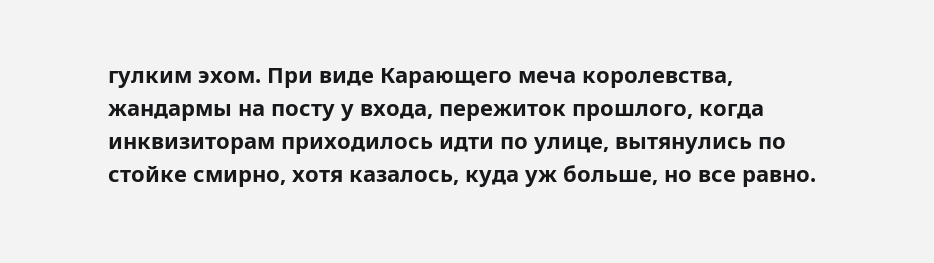гулким эхом. При виде Карающего меча королевства, жандармы на посту у входа, пережиток прошлого, когда инквизиторам приходилось идти по улице, вытянулись по стойке смирно, хотя казалось, куда уж больше, но все равно.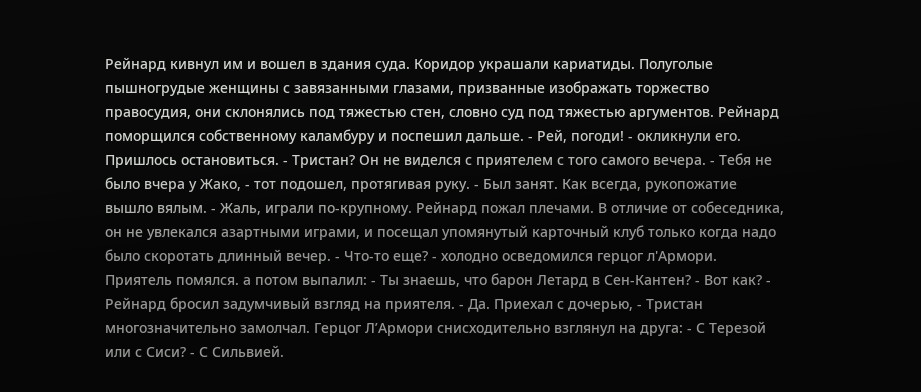Рейнард кивнул им и вошел в здания суда. Коридор украшали кариатиды. Полуголые пышногрудые женщины с завязанными глазами, призванные изображать торжество правосудия, они склонялись под тяжестью стен, словно суд под тяжестью аргументов. Рейнард поморщился собственному каламбуру и поспешил дальше. - Рей, погоди! - окликнули его. Пришлось остановиться. - Тристан? Он не виделся с приятелем с того самого вечера. - Тебя не было вчера у Жако, - тот подошел, протягивая руку. - Был занят. Как всегда, рукопожатие вышло вялым. - Жаль, играли по-крупному. Рейнард пожал плечами. В отличие от собеседника, он не увлекался азартными играми, и посещал упомянутый карточный клуб только когда надо было скоротать длинный вечер. - Что-то еще? - холодно осведомился герцог л'Армори. Приятель помялся. а потом выпалил: - Ты знаешь, что барон Летард в Сен-Кантен? - Вот как? - Рейнард бросил задумчивый взгляд на приятеля. - Да. Приехал с дочерью, - Тристан многозначительно замолчал. Герцог Л’Армори снисходительно взглянул на друга: - С Терезой или с Сиси? - С Сильвией.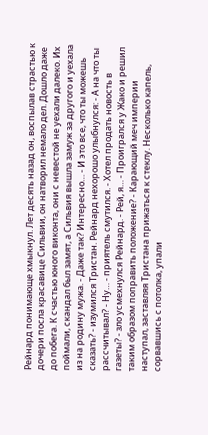Рейнард понимающе хмыкнул. Лет десять назад он, воспылав страстью к дочери посла красавице Сильвии, он натворил немало дел. Дошло даже до побега. К счастью юного виконта, они с невестой не уехали далеко. Их поймали, скандал был замят, а Сильвия вышла замуж за другого и уехала из на родину мужа. - Даже так? Интересно… - И это все, что ты можешь сказать? - изумился Тристан. Рейнард нехорошо улыбнулся: - А на что ты рассчитывал? - Ну… - приятель смутился. - Хотел продать новость в газеты? - зло усмехнулся Рейнард. - Рей, я… - Проигрался у Жако и решил таким образом поправить положение? - Карающий меч империи наступал, заставляя Тристана прижаться к стеклу. Несколько капель, сорвавшись с потолка, упали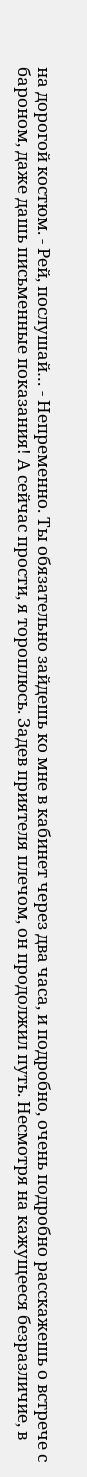на дорогой костюм. - Рей, послушай… - Непременно. Ты обязательно зайдешь ко мне в кабинет через два часа, и подробно, очень подробно расскажешь о встрече с бароном, даже дашь письменные показания! А сейчас прости, я тороплюсь. Задев приятеля плечом, он продолжил путь. Несмотря на кажущееся безразличие, в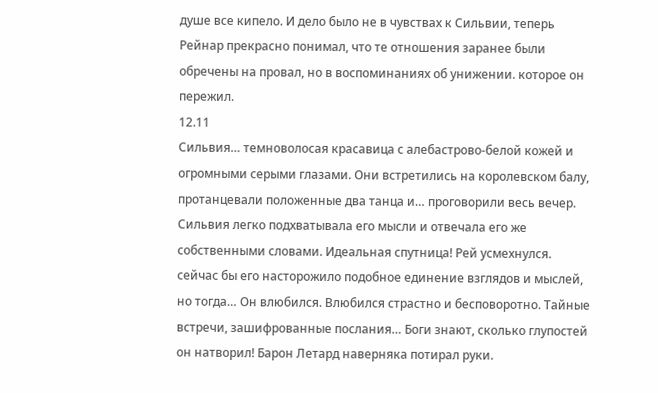душе все кипело. И дело было не в чувствах к Сильвии, теперь Рейнар прекрасно понимал, что те отношения заранее были обречены на провал, но в воспоминаниях об унижении. которое он пережил.
12.11
Сильвия… темноволосая красавица с алебастрово-белой кожей и огромными серыми глазами. Они встретились на королевском балу, протанцевали положенные два танца и… проговорили весь вечер. Сильвия легко подхватывала его мысли и отвечала его же собственными словами. Идеальная спутница! Рей усмехнулся. сейчас бы его насторожило подобное единение взглядов и мыслей, но тогда… Он влюбился. Влюбился страстно и бесповоротно. Тайные встречи, зашифрованные послания… Боги знают, сколько глупостей он натворил! Барон Летард наверняка потирал руки.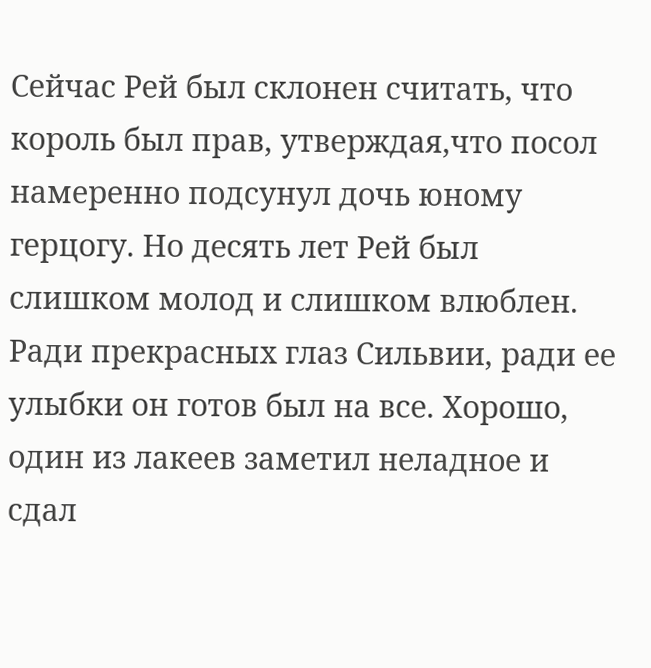Сейчас Рей был склонен считать, что король был прав, утверждая,что посол намеренно подсунул дочь юному герцогу. Но десять лет Рей был слишком молод и слишком влюблен. Ради прекрасных глаз Сильвии, ради ее улыбки он готов был на все. Хорошо, один из лакеев заметил неладное и сдал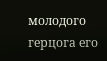молодого герцога его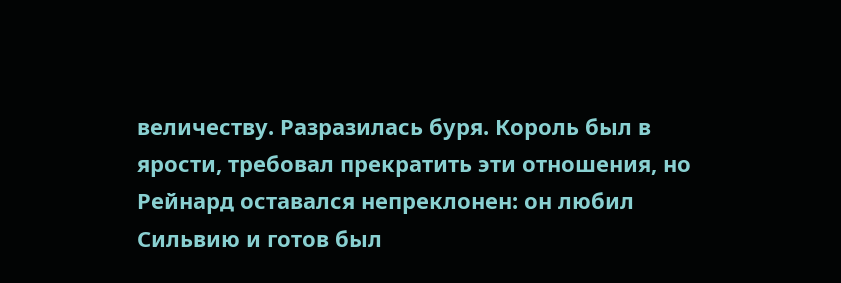величеству. Разразилась буря. Король был в ярости, требовал прекратить эти отношения, но Рейнард оставался непреклонен: он любил Сильвию и готов был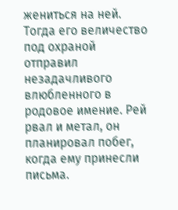жениться на ней. Тогда его величество под охраной отправил незадачливого влюбленного в родовое имение. Рей рвал и метал, он планировал побег, когда ему принесли письма.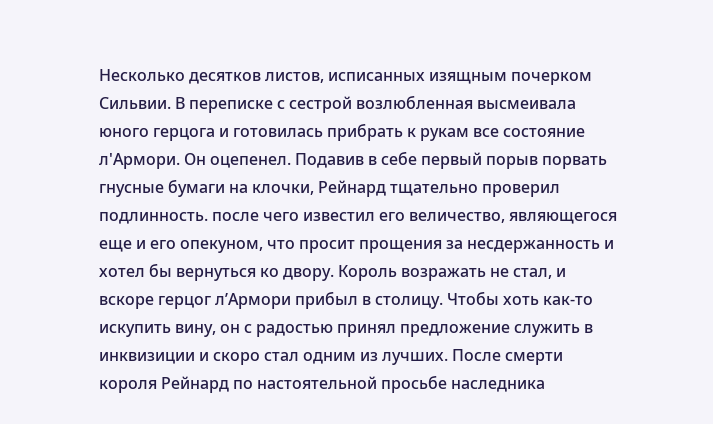Несколько десятков листов, исписанных изящным почерком Сильвии. В переписке с сестрой возлюбленная высмеивала юного герцога и готовилась прибрать к рукам все состояние л'Армори. Он оцепенел. Подавив в себе первый порыв порвать гнусные бумаги на клочки, Рейнард тщательно проверил подлинность. после чего известил его величество, являющегося еще и его опекуном, что просит прощения за несдержанность и хотел бы вернуться ко двору. Король возражать не стал, и вскоре герцог л’Армори прибыл в столицу. Чтобы хоть как-то искупить вину, он с радостью принял предложение служить в инквизиции и скоро стал одним из лучших. После смерти короля Рейнард по настоятельной просьбе наследника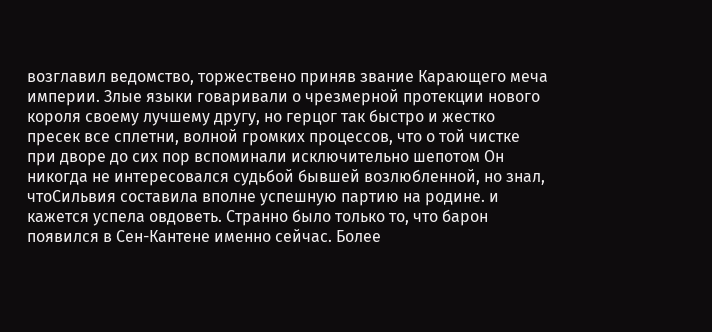возглавил ведомство, торжествено приняв звание Карающего меча империи. Злые языки говаривали о чрезмерной протекции нового короля своему лучшему другу, но герцог так быстро и жестко пресек все сплетни, волной громких процессов, что о той чистке при дворе до сих пор вспоминали исключительно шепотом Он никогда не интересовался судьбой бывшей возлюбленной, но знал, чтоСильвия составила вполне успешную партию на родине. и кажется успела овдоветь. Странно было только то, что барон появился в Сен-Кантене именно сейчас. Более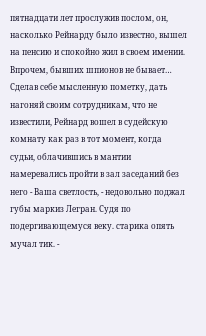пятнадцати лет прослужив послом, он, насколько Рейнарду было известно, вышел на пенсию и спокойно жил в своем имении. Впрочем, бывших шпионов не бывает… Сделав себе мысленную пометку, дать нагоняй своим сотрудникам, что не известили, Рейнард вошел в судейскую комнату как раз в тот момент, когда судьи, облачившись в мантии намеревались пройти в зал заседаний без него - Ваша светлость, - недовольно поджал губы маркиз Легран. Судя по подергивающемуся веку. старика опять мучал тик. -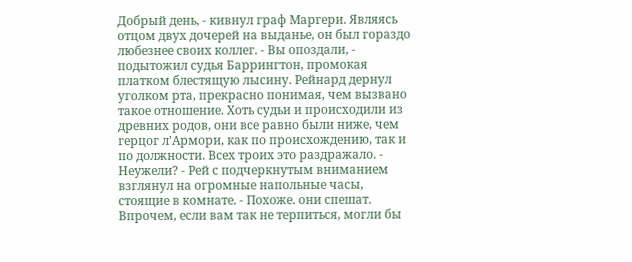Добрый день, - кивнул граф Маргери. Являясь отцом двух дочерей на выданье, он был гораздо любезнее своих коллег. - Вы опоздали, - подытожил судья Баррингтон, промокая платком блестящую лысину. Рейнард дернул уголком рта, прекрасно понимая, чем вызвано такое отношение. Хоть судьи и происходили из древних родов, они все равно были ниже, чем герцог л'Армори, как по происхождению, так и по должности. Всех троих это раздражало. - Неужели? - Рей с подчеркнутым вниманием взглянул на огромные напольные часы, стоящие в комнате. - Похоже. они спешат. Впрочем, если вам так не терпиться, могли бы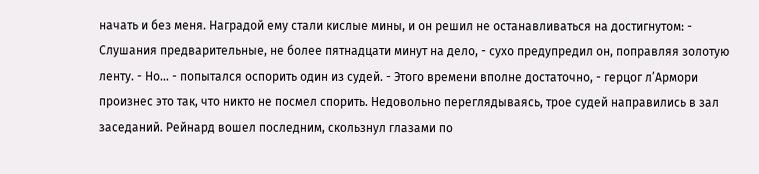начать и без меня. Наградой ему стали кислые мины, и он решил не останавливаться на достигнутом: - Слушания предварительные, не более пятнадцати минут на дело, - сухо предупредил он, поправляя золотую ленту. - Но… - попытался оспорить один из судей. - Этого времени вполне достаточно, - герцог л’Армори произнес это так, что никто не посмел спорить. Недовольно переглядываясь, трое судей направились в зал заседаний. Рейнард вошел последним, скользнул глазами по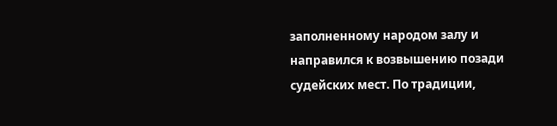заполненному народом залу и направился к возвышению позади судейских мест. По традиции,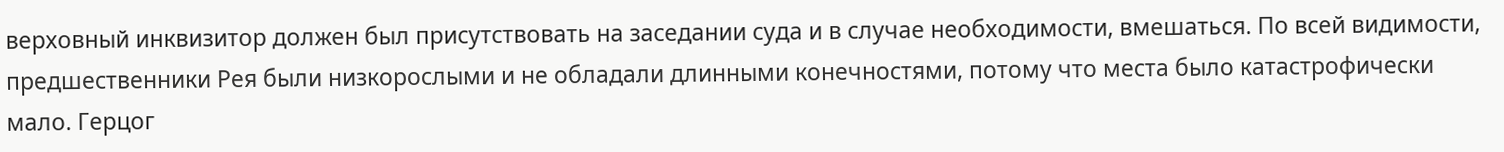верховный инквизитор должен был присутствовать на заседании суда и в случае необходимости, вмешаться. По всей видимости, предшественники Рея были низкорослыми и не обладали длинными конечностями, потому что места было катастрофически мало. Герцог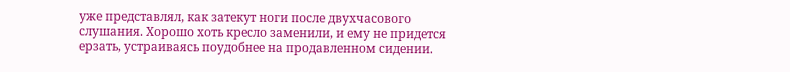уже представлял, как затекут ноги после двухчасового слушания. Хорошо хоть кресло заменили, и ему не придется ерзать, устраиваясь поудобнее на продавленном сидении.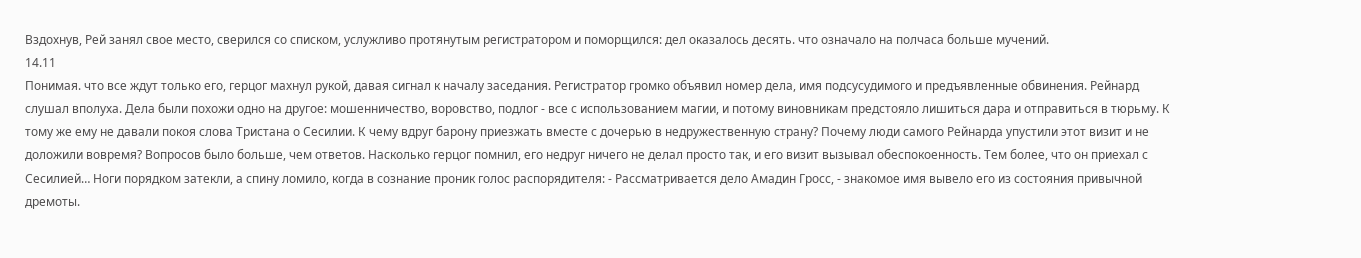Вздохнув, Рей занял свое место, сверился со списком, услужливо протянутым регистратором и поморщился: дел оказалось десять. что означало на полчаса больше мучений.
14.11
Понимая. что все ждут только его, герцог махнул рукой, давая сигнал к началу заседания. Регистратор громко объявил номер дела, имя подсусудимого и предъявленные обвинения. Рейнард слушал вполуха. Дела были похожи одно на другое: мошенничество, воровство, подлог - все с использованием магии, и потому виновникам предстояло лишиться дара и отправиться в тюрьму. К тому же ему не давали покоя слова Тристана о Сесилии. К чему вдруг барону приезжать вместе с дочерью в недружественную страну? Почему люди самого Рейнарда упустили этот визит и не доложили вовремя? Вопросов было больше, чем ответов. Насколько герцог помнил, его недруг ничего не делал просто так, и его визит вызывал обеспокоенность. Тем более, что он приехал с Сесилией… Ноги порядком затекли, а спину ломило, когда в сознание проник голос распорядителя: - Рассматривается дело Амадин Гросс, - знакомое имя вывело его из состояния привычной дремоты.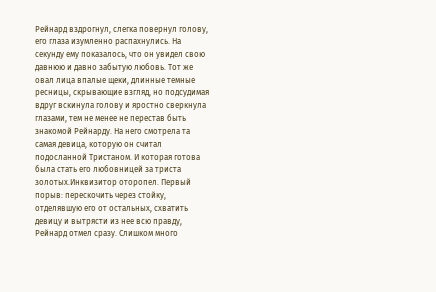Рейнард вздрогнул, слегка повернул голову, его глаза изумленно распахнулись. На секунду ему показалось, что он увидел свою давнюю и давно забытую любовь. Тот же овал лица впалые щеки, длинные темные ресницы, скрывающие взгляд, но подсудимая вдруг вскинула голову и яростно сверкнула глазами, тем не менее не перестав быть знакомой Рейнарду. На него смотрела та самая девица, которую он считал подосланной Тристаном. И которая готова была стать его любовницей за триста золотых.Инквизитор оторопел. Первый порыв: перескочить через стойку, отделявшую его от остальных, схватить девицу и вытрясти из нее всю правду, Рейнард отмел сразу. Слишком много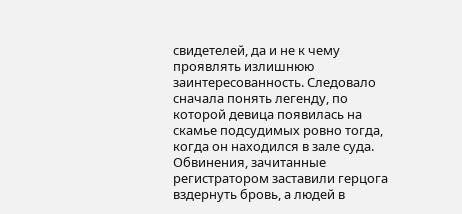свидетелей, да и не к чему проявлять излишнюю заинтересованность. Следовало сначала понять легенду, по которой девица появилась на скамье подсудимых ровно тогда, когда он находился в зале суда. Обвинения, зачитанные регистратором заставили герцога вздернуть бровь, а людей в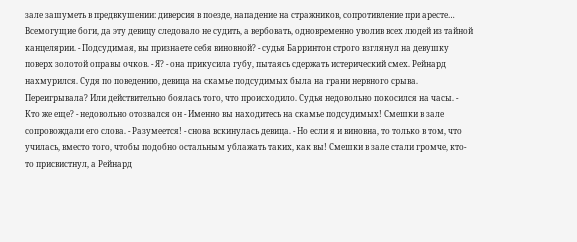зале зашуметь в предвкушении: диверсия в поезде, нападение на стражников, сопротивление при аресте… Всемогущие боги, да эту девицу следовало не судить, а вербовать, одновременно уволив всех людей из тайной канцелярии. - Подсудимая, вы признаете себя виновной? - судья Барринтон строго взглянул на девушку поверх золотой оправы очков. - Я? - она прикусила губу, пытаясь сдержать истерический смех. Рейнард нахмурился. Судя по поведению, девица на скамье подсудимых была на грани нервного срыва. Переигрывала? Или действительно боялась того, что происходило. Судья недовольно покосился на часы. - Кто же еще? - недовольно отозвался он - Именно вы находитесь на скамье подсудимых! Смешки в зале сопровождали его слова. - Разумеется! - снова вскинулась девица. - Но если я и виновна, то только в том, что училась, вместо того, чтобы подобно остальным ублажать таких, как вы! Смешки в зале стали громче, кто-то присвистнул, а Рейнард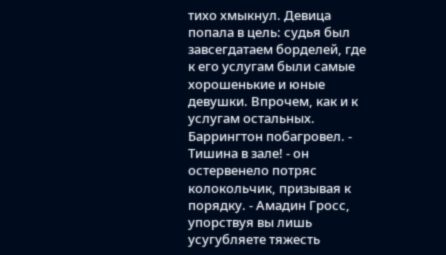тихо хмыкнул. Девица попала в цель: судья был завсегдатаем борделей, где к его услугам были самые хорошенькие и юные девушки. Впрочем, как и к услугам остальных. Баррингтон побагровел. - Тишина в зале! - он остервенело потряс колокольчик, призывая к порядку. - Амадин Гросс, упорствуя вы лишь усугубляете тяжесть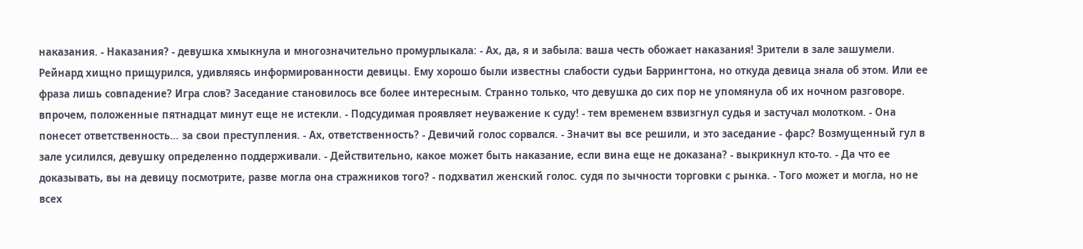наказания. - Наказания? - девушка хмыкнула и многозначительно промурлыкала: - Ах, да, я и забыла: ваша честь обожает наказания! Зрители в зале зашумели. Рейнард хищно прищурился, удивляясь информированности девицы. Ему хорошо были известны слабости судьи Баррингтона, но откуда девица знала об этом. Или ее фраза лишь совпадение? Игра слов? Заседание становилось все более интересным. Странно только, что девушка до сих пор не упомянула об их ночном разговоре. впрочем, положенные пятнадцат минут еще не истекли. - Подсудимая проявляет неуважение к суду! - тем временем взвизгнул судья и застучал молотком. - Она понесет ответственность… за свои преступления. - Ах, ответственность? - Девичий голос сорвался. - Значит вы все решили, и это заседание - фарс? Возмущенный гул в зале усилился, девушку определенно поддерживали. - Действительно, какое может быть наказание, если вина еще не доказана? - выкрикнул кто-то. - Да что ее доказывать, вы на девицу посмотрите, разве могла она стражников того? - подхватил женский голос. судя по зычности торговки с рынка. - Того может и могла, но не всех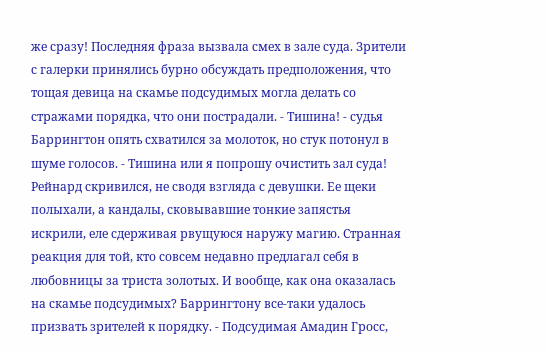же сразу! Последняя фраза вызвала смех в зале суда. Зрители с галерки принялись бурно обсуждать предположения, что тощая девица на скамье подсудимых могла делать со стражами порядка, что они пострадали. - Тишина! - судья Баррингтон опять схватился за молоток, но стук потонул в шуме голосов. - Тишина или я попрошу очистить зал суда! Рейнард скривился, не сводя взгляда с девушки. Ее щеки полыхали, а кандалы, сковывавшие тонкие запястья искрили, еле сдерживая рвущуюся наружу магию. Странная реакция для той, кто совсем недавно предлагал себя в любовницы за триста золотых. И вообще, как она оказалась на скамье подсудимых? Баррингтону все-таки удалось призвать зрителей к порядку. - Подсудимая Амадин Гросс,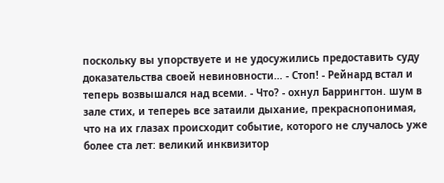поскольку вы упорствуете и не удосужились предоставить суду доказательства своей невиновности… - Стоп! - Рейнард встал и теперь возвышался над всеми. - Что? - охнул Баррингтон. шум в зале стих, и тепереь все затаили дыхание, прекраснопонимая, что на их глазах происходит событие, которого не случалось уже более ста лет: великий инквизитор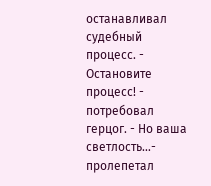останавливал судебный процесс. - Остановите процесс! - потребовал герцог. - Но ваша светлость…- пролепетал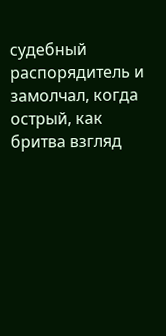судебный распорядитель и замолчал, когда острый, как бритва взгляд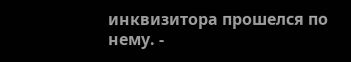инквизитора прошелся по нему. -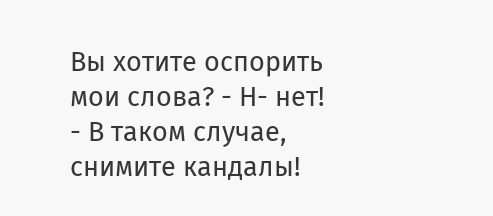Вы хотите оспорить мои слова? - Н- нет! - В таком случае, снимите кандалы!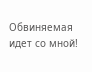Обвиняемая идет со мной!